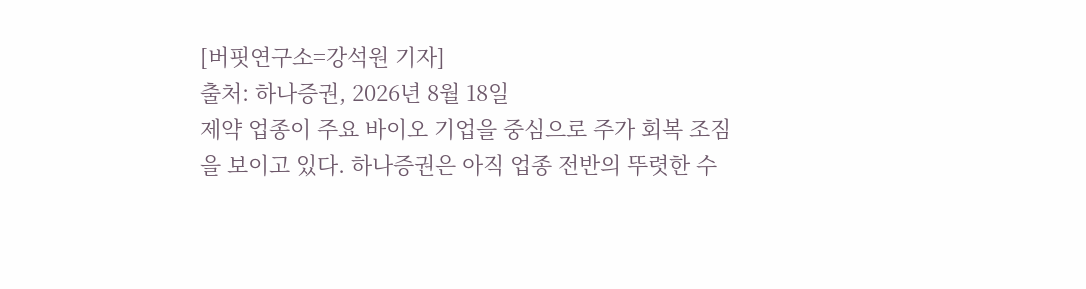[버핏연구소=강석원 기자]
출처: 하나증권, 2026년 8월 18일
제약 업종이 주요 바이오 기업을 중심으로 주가 회복 조짐을 보이고 있다. 하나증권은 아직 업종 전반의 뚜렷한 수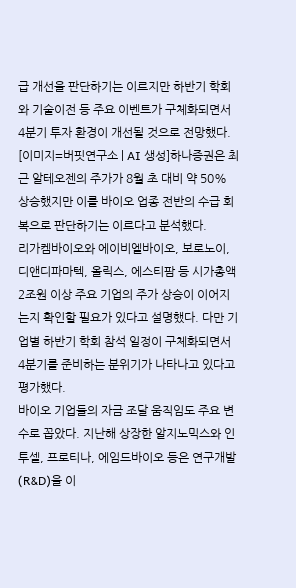급 개선을 판단하기는 이르지만 하반기 학회와 기술이전 등 주요 이벤트가 구체화되면서 4분기 투자 환경이 개선될 것으로 전망했다.
[이미지=버핏연구소 | AI 생성]하나증권은 최근 알테오젠의 주가가 8월 초 대비 약 50% 상승했지만 이를 바이오 업종 전반의 수급 회복으로 판단하기는 이르다고 분석했다.
리가켐바이오와 에이비엘바이오, 보로노이, 디앤디파마텍, 올릭스, 에스티팜 등 시가총액 2조원 이상 주요 기업의 주가 상승이 이어지는지 확인할 필요가 있다고 설명했다. 다만 기업별 하반기 학회 참석 일정이 구체화되면서 4분기를 준비하는 분위기가 나타나고 있다고 평가했다.
바이오 기업들의 자금 조달 움직임도 주요 변수로 꼽았다. 지난해 상장한 알지노믹스와 인투셀, 프로티나, 에임드바이오 등은 연구개발(R&D)을 이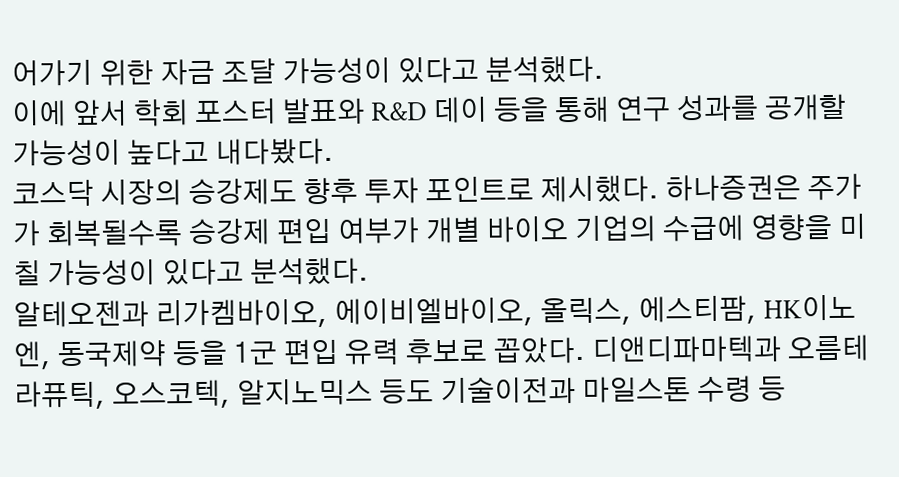어가기 위한 자금 조달 가능성이 있다고 분석했다.
이에 앞서 학회 포스터 발표와 R&D 데이 등을 통해 연구 성과를 공개할 가능성이 높다고 내다봤다.
코스닥 시장의 승강제도 향후 투자 포인트로 제시했다. 하나증권은 주가가 회복될수록 승강제 편입 여부가 개별 바이오 기업의 수급에 영향을 미칠 가능성이 있다고 분석했다.
알테오젠과 리가켐바이오, 에이비엘바이오, 올릭스, 에스티팜, HK이노엔, 동국제약 등을 1군 편입 유력 후보로 꼽았다. 디앤디파마텍과 오름테라퓨틱, 오스코텍, 알지노믹스 등도 기술이전과 마일스톤 수령 등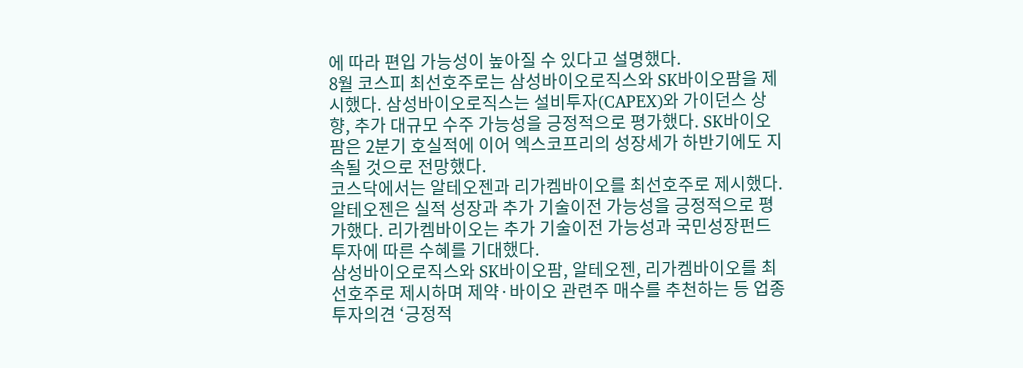에 따라 편입 가능성이 높아질 수 있다고 설명했다.
8월 코스피 최선호주로는 삼성바이오로직스와 SK바이오팜을 제시했다. 삼성바이오로직스는 설비투자(CAPEX)와 가이던스 상향, 추가 대규모 수주 가능성을 긍정적으로 평가했다. SK바이오팜은 2분기 호실적에 이어 엑스코프리의 성장세가 하반기에도 지속될 것으로 전망했다.
코스닥에서는 알테오젠과 리가켐바이오를 최선호주로 제시했다. 알테오젠은 실적 성장과 추가 기술이전 가능성을 긍정적으로 평가했다. 리가켐바이오는 추가 기술이전 가능성과 국민성장펀드 투자에 따른 수혜를 기대했다.
삼성바이오로직스와 SK바이오팜, 알테오젠, 리가켐바이오를 최선호주로 제시하며 제약·바이오 관련주 매수를 추천하는 등 업종 투자의견 ‘긍정적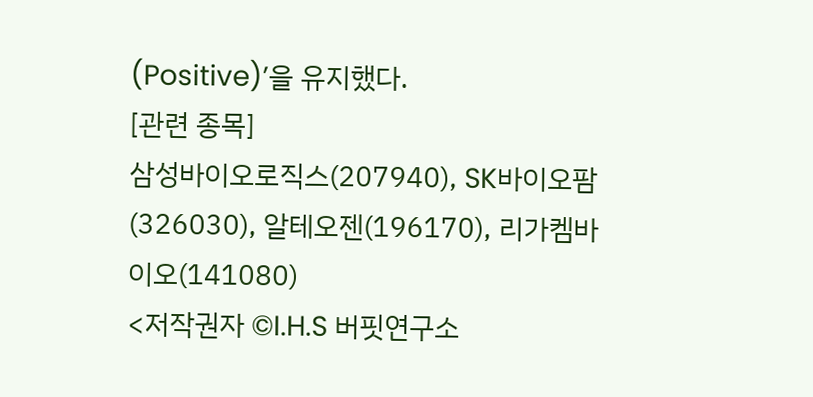(Positive)’을 유지했다.
[관련 종목]
삼성바이오로직스(207940), SK바이오팜(326030), 알테오젠(196170), 리가켐바이오(141080)
<저작권자 ©I.H.S 버핏연구소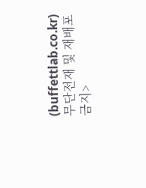(buffettlab.co.kr) 무단전재 및 재배포 금지>